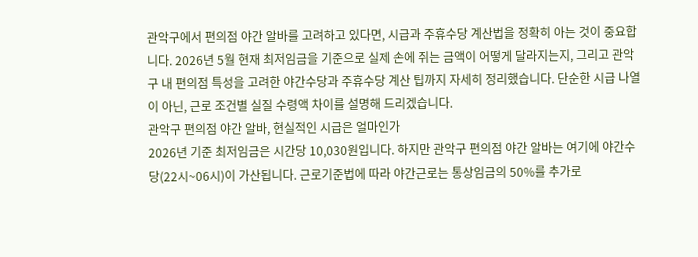관악구에서 편의점 야간 알바를 고려하고 있다면, 시급과 주휴수당 계산법을 정확히 아는 것이 중요합니다. 2026년 5월 현재 최저임금을 기준으로 실제 손에 쥐는 금액이 어떻게 달라지는지, 그리고 관악구 내 편의점 특성을 고려한 야간수당과 주휴수당 계산 팁까지 자세히 정리했습니다. 단순한 시급 나열이 아닌, 근로 조건별 실질 수령액 차이를 설명해 드리겠습니다.
관악구 편의점 야간 알바, 현실적인 시급은 얼마인가
2026년 기준 최저임금은 시간당 10,030원입니다. 하지만 관악구 편의점 야간 알바는 여기에 야간수당(22시~06시)이 가산됩니다. 근로기준법에 따라 야간근로는 통상임금의 50%를 추가로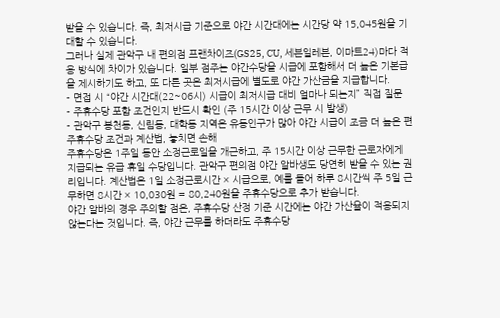받을 수 있습니다. 즉, 최저시급 기준으로 야간 시간대에는 시간당 약 15,045원을 기대할 수 있습니다.
그러나 실제 관악구 내 편의점 프랜차이즈(GS25, CU, 세븐일레븐, 이마트24)마다 적용 방식에 차이가 있습니다. 일부 점주는 야간수당을 시급에 포함해서 더 높은 기본급을 제시하기도 하고, 또 다른 곳은 최저시급에 별도로 야간 가산금을 지급합니다.
- 면접 시 “야간 시간대(22~06시) 시급이 최저시급 대비 얼마나 되는지” 직접 질문
- 주휴수당 포함 조건인지 반드시 확인 (주 15시간 이상 근무 시 발생)
- 관악구 봉천동, 신림동, 대학동 지역은 유동인구가 많아 야간 시급이 조금 더 높은 편
주휴수당 조건과 계산법, 놓치면 손해
주휴수당은 1주일 동안 소정근로일을 개근하고, 주 15시간 이상 근무한 근로자에게 지급되는 유급 휴일 수당입니다. 관악구 편의점 야간 알바생도 당연히 받을 수 있는 권리입니다. 계산법은 1일 소정근로시간 × 시급으로, 예를 들어 하루 8시간씩 주 5일 근무하면 8시간 × 10,030원 = 80,240원을 주휴수당으로 추가 받습니다.
야간 알바의 경우 주의할 점은, 주휴수당 산정 기준 시간에는 야간 가산율이 적용되지 않는다는 것입니다. 즉, 야간 근무를 하더라도 주휴수당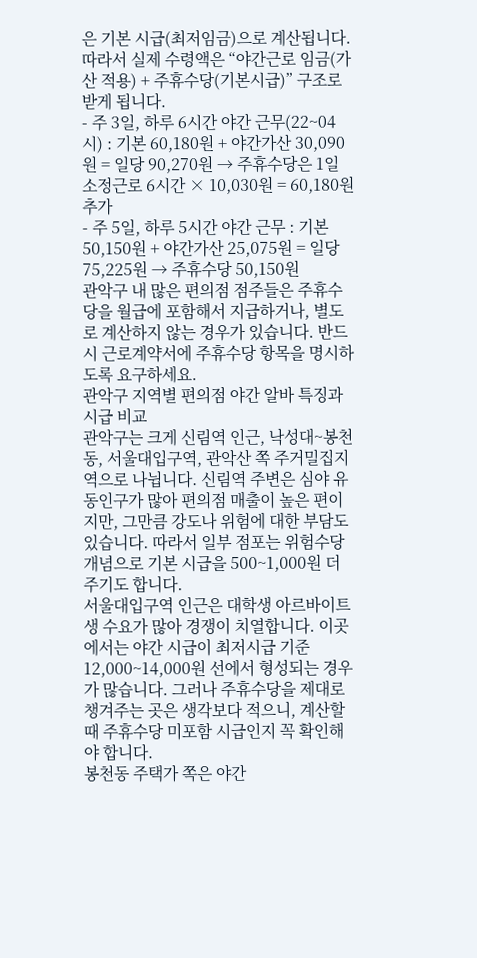은 기본 시급(최저임금)으로 계산됩니다. 따라서 실제 수령액은 “야간근로 임금(가산 적용) + 주휴수당(기본시급)” 구조로 받게 됩니다.
- 주 3일, 하루 6시간 야간 근무(22~04시) : 기본 60,180원 + 야간가산 30,090원 = 일당 90,270원 → 주휴수당은 1일 소정근로 6시간 × 10,030원 = 60,180원 추가
- 주 5일, 하루 5시간 야간 근무 : 기본 50,150원 + 야간가산 25,075원 = 일당 75,225원 → 주휴수당 50,150원
관악구 내 많은 편의점 점주들은 주휴수당을 월급에 포함해서 지급하거나, 별도로 계산하지 않는 경우가 있습니다. 반드시 근로계약서에 주휴수당 항목을 명시하도록 요구하세요.
관악구 지역별 편의점 야간 알바 특징과 시급 비교
관악구는 크게 신림역 인근, 낙성대~봉천동, 서울대입구역, 관악산 쪽 주거밀집지역으로 나뉩니다. 신림역 주변은 심야 유동인구가 많아 편의점 매출이 높은 편이지만, 그만큼 강도나 위험에 대한 부담도 있습니다. 따라서 일부 점포는 위험수당 개념으로 기본 시급을 500~1,000원 더 주기도 합니다.
서울대입구역 인근은 대학생 아르바이트생 수요가 많아 경쟁이 치열합니다. 이곳에서는 야간 시급이 최저시급 기준 12,000~14,000원 선에서 형성되는 경우가 많습니다. 그러나 주휴수당을 제대로 챙겨주는 곳은 생각보다 적으니, 계산할 때 주휴수당 미포함 시급인지 꼭 확인해야 합니다.
봉천동 주택가 쪽은 야간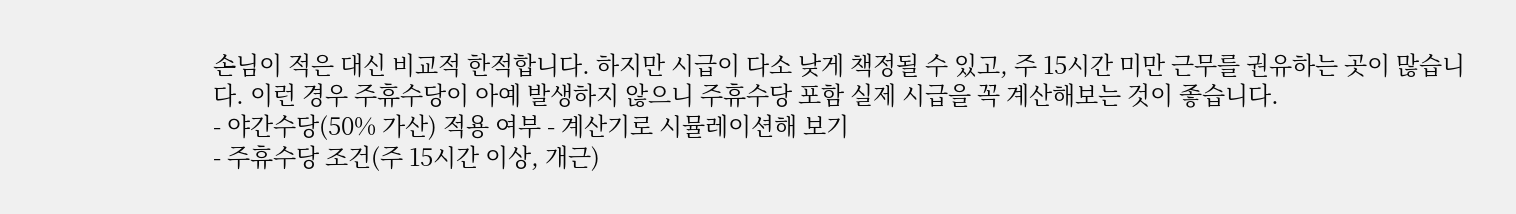손님이 적은 대신 비교적 한적합니다. 하지만 시급이 다소 낮게 책정될 수 있고, 주 15시간 미만 근무를 권유하는 곳이 많습니다. 이런 경우 주휴수당이 아예 발생하지 않으니 주휴수당 포함 실제 시급을 꼭 계산해보는 것이 좋습니다.
- 야간수당(50% 가산) 적용 여부 - 계산기로 시뮬레이션해 보기
- 주휴수당 조건(주 15시간 이상, 개근)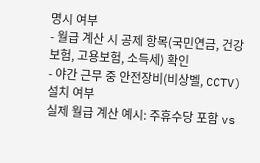명시 여부
- 월급 계산 시 공제 항목(국민연금, 건강보험, 고용보험, 소득세) 확인
- 야간 근무 중 안전장비(비상벨, CCTV) 설치 여부
실제 월급 계산 예시: 주휴수당 포함 vs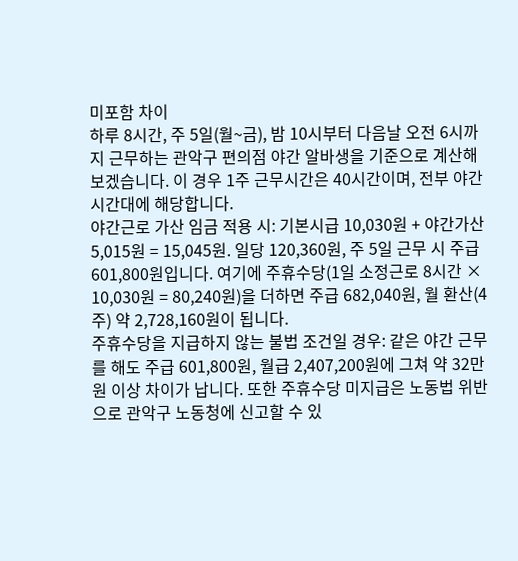미포함 차이
하루 8시간, 주 5일(월~금), 밤 10시부터 다음날 오전 6시까지 근무하는 관악구 편의점 야간 알바생을 기준으로 계산해보겠습니다. 이 경우 1주 근무시간은 40시간이며, 전부 야간시간대에 해당합니다.
야간근로 가산 임금 적용 시: 기본시급 10,030원 + 야간가산 5,015원 = 15,045원. 일당 120,360원, 주 5일 근무 시 주급 601,800원입니다. 여기에 주휴수당(1일 소정근로 8시간 × 10,030원 = 80,240원)을 더하면 주급 682,040원, 월 환산(4주) 약 2,728,160원이 됩니다.
주휴수당을 지급하지 않는 불법 조건일 경우: 같은 야간 근무를 해도 주급 601,800원, 월급 2,407,200원에 그쳐 약 32만 원 이상 차이가 납니다. 또한 주휴수당 미지급은 노동법 위반으로 관악구 노동청에 신고할 수 있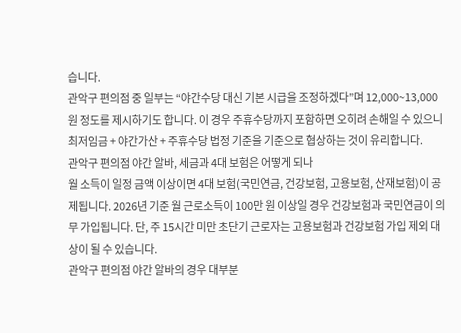습니다.
관악구 편의점 중 일부는 “야간수당 대신 기본 시급을 조정하겠다”며 12,000~13,000원 정도를 제시하기도 합니다. 이 경우 주휴수당까지 포함하면 오히려 손해일 수 있으니 최저임금 + 야간가산 + 주휴수당 법정 기준을 기준으로 협상하는 것이 유리합니다.
관악구 편의점 야간 알바, 세금과 4대 보험은 어떻게 되나
월 소득이 일정 금액 이상이면 4대 보험(국민연금, 건강보험, 고용보험, 산재보험)이 공제됩니다. 2026년 기준 월 근로소득이 100만 원 이상일 경우 건강보험과 국민연금이 의무 가입됩니다. 단, 주 15시간 미만 초단기 근로자는 고용보험과 건강보험 가입 제외 대상이 될 수 있습니다.
관악구 편의점 야간 알바의 경우 대부분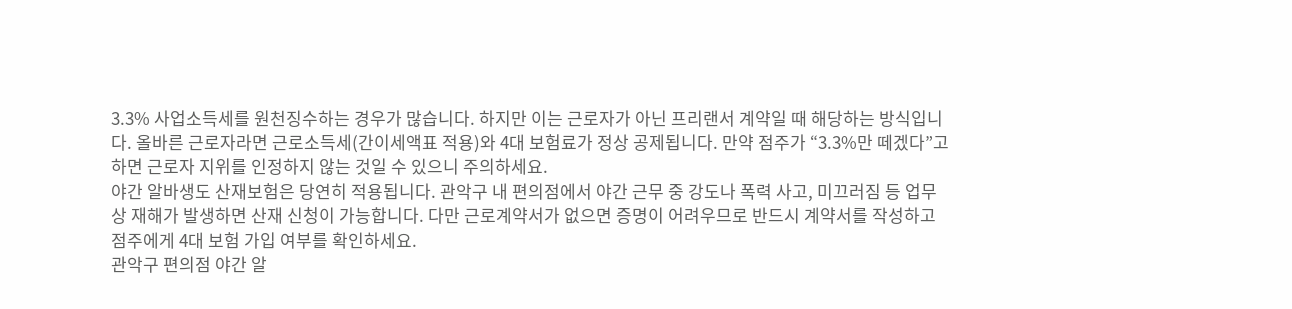3.3% 사업소득세를 원천징수하는 경우가 많습니다. 하지만 이는 근로자가 아닌 프리랜서 계약일 때 해당하는 방식입니다. 올바른 근로자라면 근로소득세(간이세액표 적용)와 4대 보험료가 정상 공제됩니다. 만약 점주가 “3.3%만 떼겠다”고 하면 근로자 지위를 인정하지 않는 것일 수 있으니 주의하세요.
야간 알바생도 산재보험은 당연히 적용됩니다. 관악구 내 편의점에서 야간 근무 중 강도나 폭력 사고, 미끄러짐 등 업무상 재해가 발생하면 산재 신청이 가능합니다. 다만 근로계약서가 없으면 증명이 어려우므로 반드시 계약서를 작성하고 점주에게 4대 보험 가입 여부를 확인하세요.
관악구 편의점 야간 알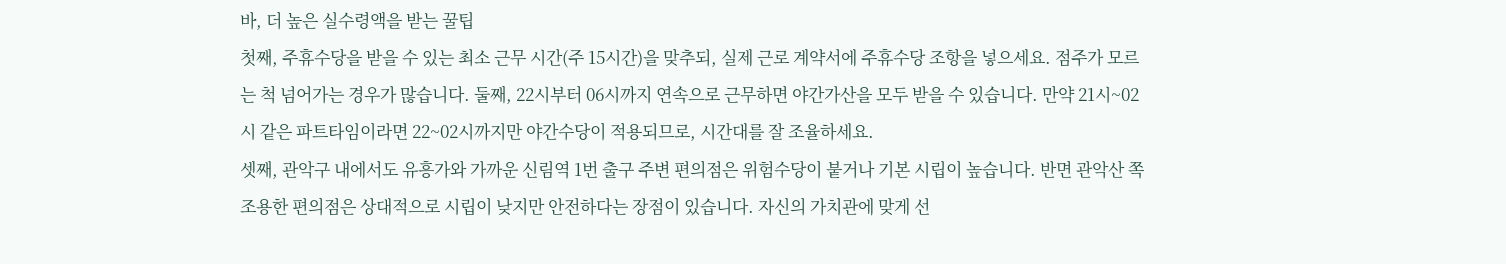바, 더 높은 실수령액을 받는 꿀팁
첫째, 주휴수당을 받을 수 있는 최소 근무 시간(주 15시간)을 맞추되, 실제 근로 계약서에 주휴수당 조항을 넣으세요. 점주가 모르는 척 넘어가는 경우가 많습니다. 둘째, 22시부터 06시까지 연속으로 근무하면 야간가산을 모두 받을 수 있습니다. 만약 21시~02시 같은 파트타임이라면 22~02시까지만 야간수당이 적용되므로, 시간대를 잘 조율하세요.
셋째, 관악구 내에서도 유흥가와 가까운 신림역 1번 출구 주변 편의점은 위험수당이 붙거나 기본 시립이 높습니다. 반면 관악산 쪽 조용한 편의점은 상대적으로 시립이 낮지만 안전하다는 장점이 있습니다. 자신의 가치관에 맞게 선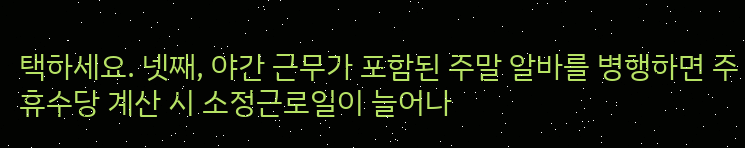택하세요. 넷째, 야간 근무가 포함된 주말 알바를 병행하면 주휴수당 계산 시 소정근로일이 늘어나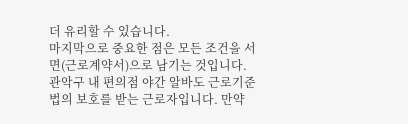더 유리할 수 있습니다.
마지막으로 중요한 점은 모든 조건을 서면(근로계약서)으로 남기는 것입니다. 관악구 내 편의점 야간 알바도 근로기준법의 보호를 받는 근로자입니다. 만약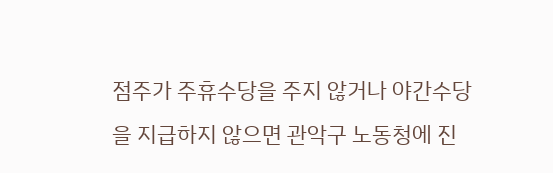점주가 주휴수당을 주지 않거나 야간수당을 지급하지 않으면 관악구 노동청에 진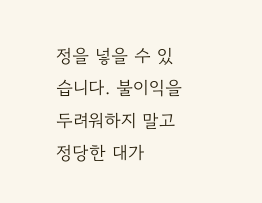정을 넣을 수 있습니다. 불이익을 두려워하지 말고 정당한 대가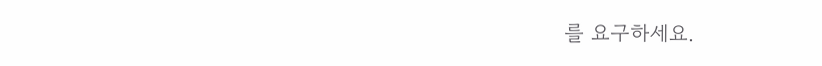를 요구하세요.